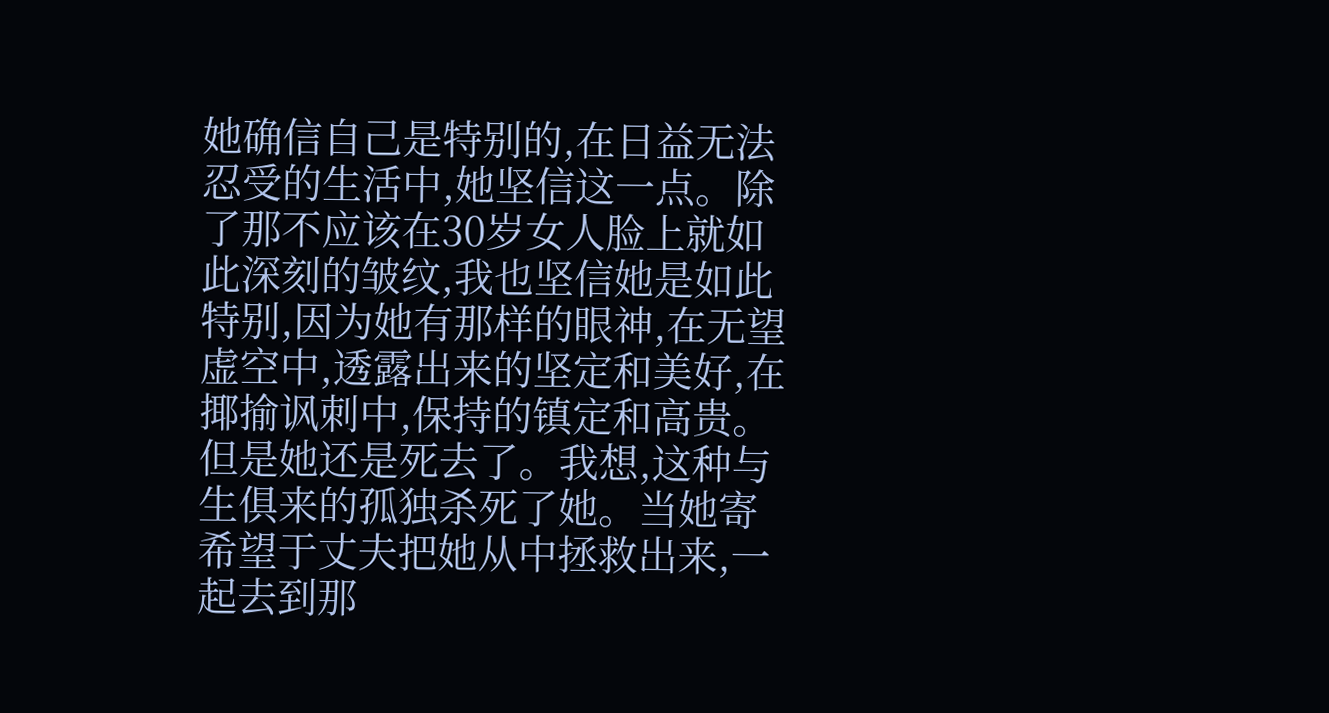她确信自己是特别的,在日益无法忍受的生活中,她坚信这一点。除了那不应该在30岁女人脸上就如此深刻的皱纹,我也坚信她是如此特别,因为她有那样的眼神,在无望虚空中,透露出来的坚定和美好,在揶揄讽刺中,保持的镇定和高贵。但是她还是死去了。我想,这种与生俱来的孤独杀死了她。当她寄希望于丈夫把她从中拯救出来,一起去到那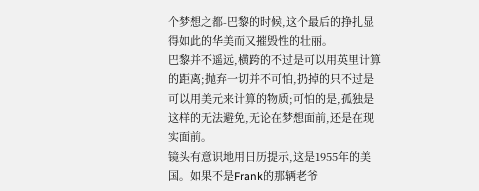个梦想之都-巴黎的时候,这个最后的挣扎显得如此的华美而又摧毁性的壮丽。
巴黎并不遥远,横跨的不过是可以用英里计算的距离;抛弃一切并不可怕,扔掉的只不过是可以用美元来计算的物质;可怕的是,孤独是这样的无法避免,无论在梦想面前,还是在现实面前。
镜头有意识地用日历提示,这是1955年的美国。如果不是Frank的那辆老爷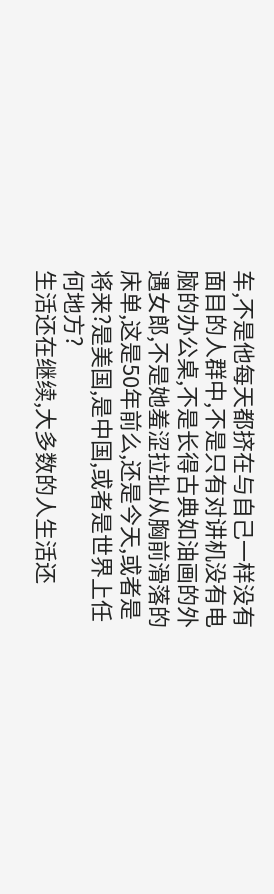车,不是他每天都挤在与自己一样没有面目的人群中,不是只有对讲机没有电脑的办公桌,不是长得古典如油画的外遇女郎,不是她羞涩拉扯从胸前滑落的床单,这是50年前么,还是今天,或者是将来?是美国,是中国,或者是世界上任何地方?
生活还在继续,大多数的人生活还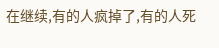在继续,有的人疯掉了,有的人死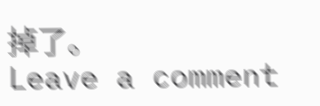掉了。
Leave a comment